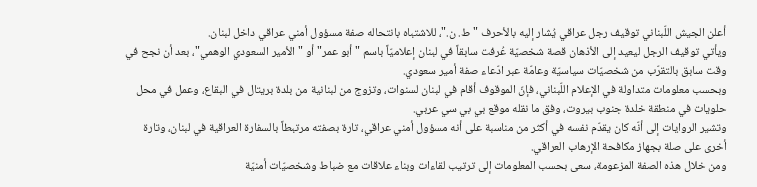أعلن الجيش اللّبناني توقيف رجل عراقي يُشار إليه بالأحرف "ط. ن."، للاشتباه بانتحاله صفة مسؤول أمني عراقي داخل لبنان.
ويأتي توقيف الرجل ليعيد إلى الأذهان قصة شخصيّة عُرفت سابقاً في لبنان إعلاميّاً باسم "أبو عمر" أو "الأمير السعودي الوهمي"، بعد أن نجح في وقت سابق بالتقرّب من شخصيّات سياسيّة وعامّة عبر ادّعاء صفة أمير سعودي.
وبحسب معلومات متداولة في الإعلام اللّبناني، فإنّ الموقوف أقام في لبنان لسنوات، وتزوج من لبنانية من بلدة بريتال في البقاع، وعمل في محل حلويات في منطقة خلدة جنوب بيروت، وفق ما نقله موقع بي بي سي عربي.
وتشير الروايات إلى أنّه كان يقدّم نفسه في أكثر من مناسبة على أنه مسؤول أمني عراقي، تارة بصفته مرتبطاً بالسفارة العراقية في لبنان، وتارة أخرى على صلة بجهاز مكافحة الإرهاب العراقي.
ومن خلال هذه الصفة المزعومة، سعى بحسب المعلومات إلى ترتيب لقاءات وبناء علاقات مع ضباط وشخصيّات أمنيّة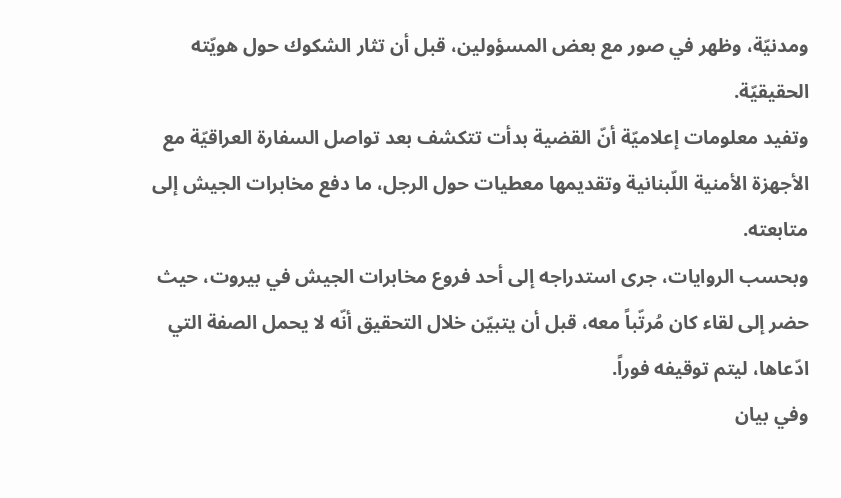ومدنيّة، وظهر في صور مع بعض المسؤولين، قبل أن تثار الشكوك حول هويّته الحقيقيّة.
وتفيد معلومات إعلاميّة أنّ القضية بدأت تتكشف بعد تواصل السفارة العراقيّة مع الأجهزة الأمنية اللّبنانية وتقديمها معطيات حول الرجل، ما دفع مخابرات الجيش إلى متابعته.
وبحسب الروايات، جرى استدراجه إلى أحد فروع مخابرات الجيش في بيروت، حيث حضر إلى لقاء كان مُرتّباً معه، قبل أن يتبيّن خلال التحقيق أنّه لا يحمل الصفة التي ادّعاها، ليتم توقيفه فوراً.
وفي بيان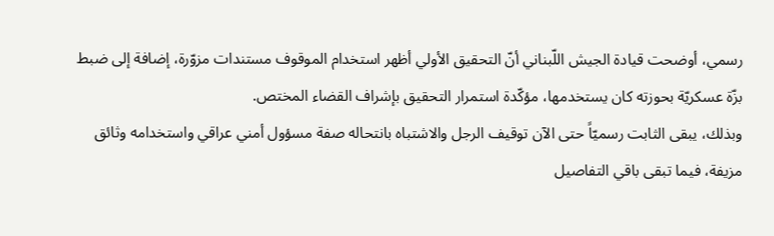رسمي، أوضحت قيادة الجيش اللّبناني أنّ التحقيق الأولي أظهر استخدام الموقوف مستندات مزوّرة، إضافة إلى ضبط بزّة عسكريّة بحوزته كان يستخدمها، مؤكّدة استمرار التحقيق بإشراف القضاء المختص.
وبذلك، يبقى الثابت رسميّاً حتى الآن توقيف الرجل والاشتباه بانتحاله صفة مسؤول أمني عراقي واستخدامه وثائق مزيفة، فيما تبقى باقي التفاصيل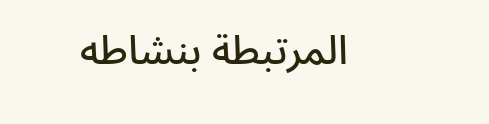المرتبطة بنشاطه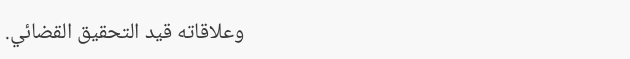وعلاقاته قيد التحقيق القضائي.